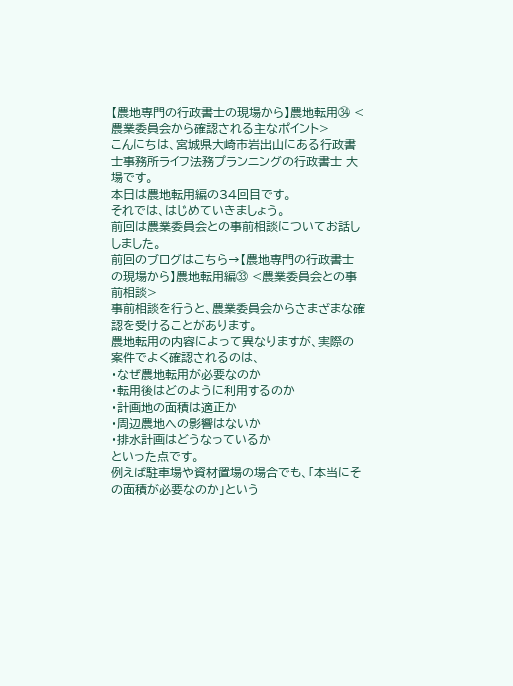【農地専門の行政書士の現場から】農地転用㉞ <農業委員会から確認される主なポイント>
こんにちは、宮城県大崎市岩出山にある行政書士事務所ライフ法務プランニングの行政書士 大場です。
本日は農地転用編の34回目です。
それでは、はじめていきましょう。
前回は農業委員会との事前相談についてお話ししました。
前回のブログはこちら→【農地専門の行政書士の現場から】農地転用編㉝ <農業委員会との事前相談>
事前相談を行うと、農業委員会からさまざまな確認を受けることがあります。
農地転用の内容によって異なりますが、実際の案件でよく確認されるのは、
・なぜ農地転用が必要なのか
・転用後はどのように利用するのか
・計画地の面積は適正か
・周辺農地への影響はないか
・排水計画はどうなっているか
といった点です。
例えば駐車場や資材置場の場合でも、「本当にその面積が必要なのか」という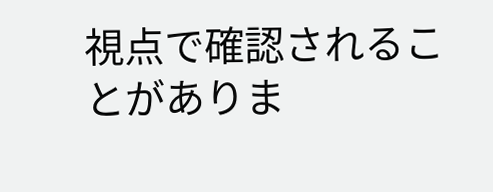視点で確認されることがありま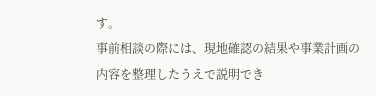す。
事前相談の際には、現地確認の結果や事業計画の内容を整理したうえで説明でき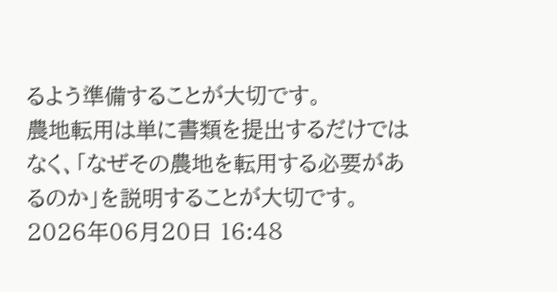るよう準備することが大切です。
農地転用は単に書類を提出するだけではなく、「なぜその農地を転用する必要があるのか」を説明することが大切です。
2026年06月20日 16:48